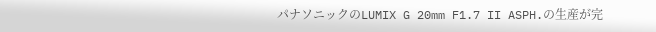パナソニックのLUMIX G 20mm F1.7 II ASPH.の生産が完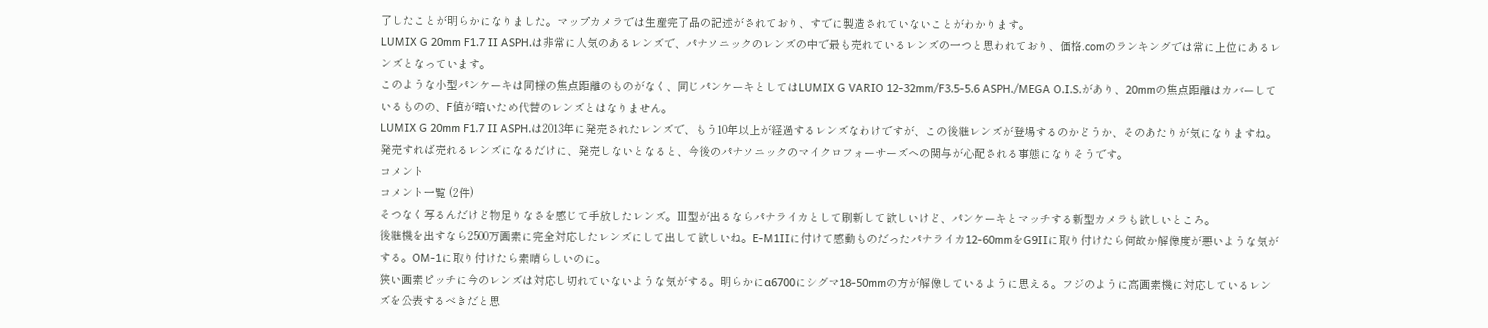了したことが明らかになりました。マップカメラでは生産完了品の記述がされており、すでに製造されていないことがわかります。
LUMIX G 20mm F1.7 II ASPH.は非常に人気のあるレンズで、パナソニックのレンズの中で最も売れているレンズの一つと思われており、価格.comのランキングでは常に上位にあるレンズとなっています。
このような小型パンケーキは同様の焦点距離のものがなく、同じパンケーキとしてはLUMIX G VARIO 12-32mm/F3.5-5.6 ASPH./MEGA O.I.S.があり、20mmの焦点距離はカバーしているものの、F値が暗いため代替のレンズとはなりません。
LUMIX G 20mm F1.7 II ASPH.は2013年に発売されたレンズで、もう10年以上が経過するレンズなわけですが、この後継レンズが登場するのかどうか、そのあたりが気になりますね。発売すれば売れるレンズになるだけに、発売しないとなると、今後のパナソニックのマイクロフォーサーズへの関与が心配される事態になりそうです。
コメント
コメント一覧 (2件)
そつなく写るんだけど物足りなさを感じて手放したレンズ。Ⅲ型が出るならパナライカとして刷新して欲しいけど、パンケーキとマッチする新型カメラも欲しいところ。
後継機を出すなら2500万画素に完全対応したレンズにして出して欲しいね。E-M1Ⅱに付けて感動ものだったパナライカ12-60mmをG9Ⅱに取り付けたら何故か解像度が悪いような気がする。OM-1に取り付けたら素晴らしいのに。
狭い画素ピッチに今のレンズは対応し切れていないような気がする。明らかにα6700にシグマ18-50mmの方が解像しているように思える。フジのように高画素機に対応しているレンズを公表するべきだと思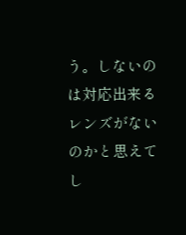う。しないのは対応出来るレンズがないのかと思えてし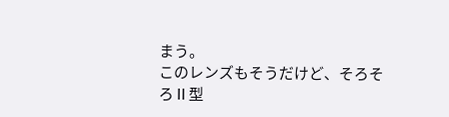まう。
このレンズもそうだけど、そろそろⅡ型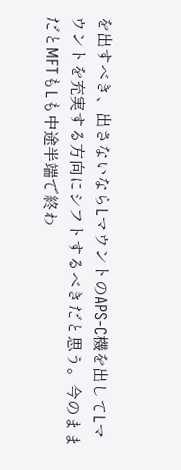を出すべき、出さないならLマウントのAPS-C機を出してLマウントを充実する方向にシフトするべきだと思う。今のままだとMFTもLも中途半端で終わ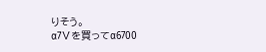りそう。
α7Ⅴを買ってα6700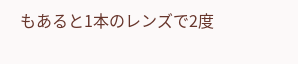もあると1本のレンズで2度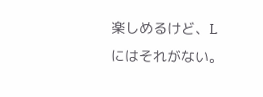楽しめるけど、Lにはそれがない。